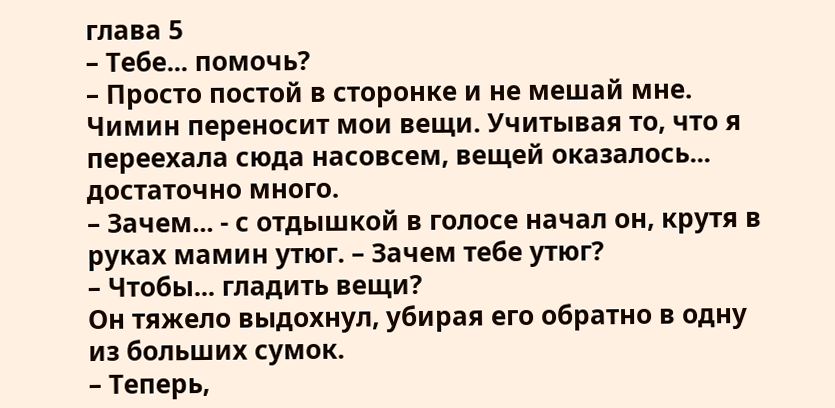глава 5
– Тебе... помочь?
– Просто постой в сторонке и не мешай мне.
Чимин переносит мои вещи. Учитывая то, что я переехала сюда насовсем, вещей оказалось... достаточно много.
– Зачем... - с отдышкой в голосе начал он, крутя в руках мамин утюг. – Зачем тебе утюг?
– Чтобы... гладить вещи?
Он тяжело выдохнул, убирая его обратно в одну из больших сумок.
– Теперь,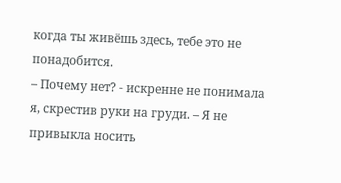когда ты живёшь здесь, тебе это не понадобится.
– Почему нет? - искренне не понимала я, скрестив руки на груди. – Я не привыкла носить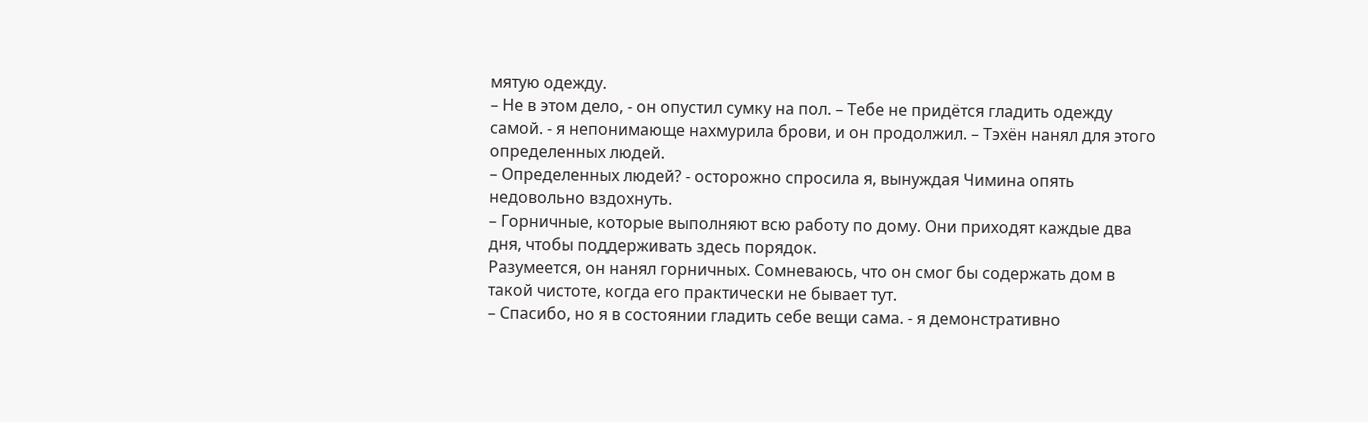мятую одежду.
– Не в этом дело, - он опустил сумку на пол. – Тебе не придётся гладить одежду самой. - я непонимающе нахмурила брови, и он продолжил. – Тэхён нанял для этого определенных людей.
– Определенных людей? - осторожно спросила я, вынуждая Чимина опять недовольно вздохнуть.
– Горничные, которые выполняют всю работу по дому. Они приходят каждые два дня, чтобы поддерживать здесь порядок.
Разумеется, он нанял горничных. Сомневаюсь, что он смог бы содержать дом в такой чистоте, когда его практически не бывает тут.
– Спасибо, но я в состоянии гладить себе вещи сама. - я демонстративно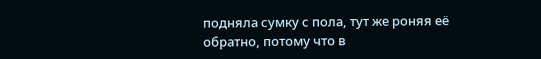подняла сумку с пола, тут же роняя её обратно, потому что в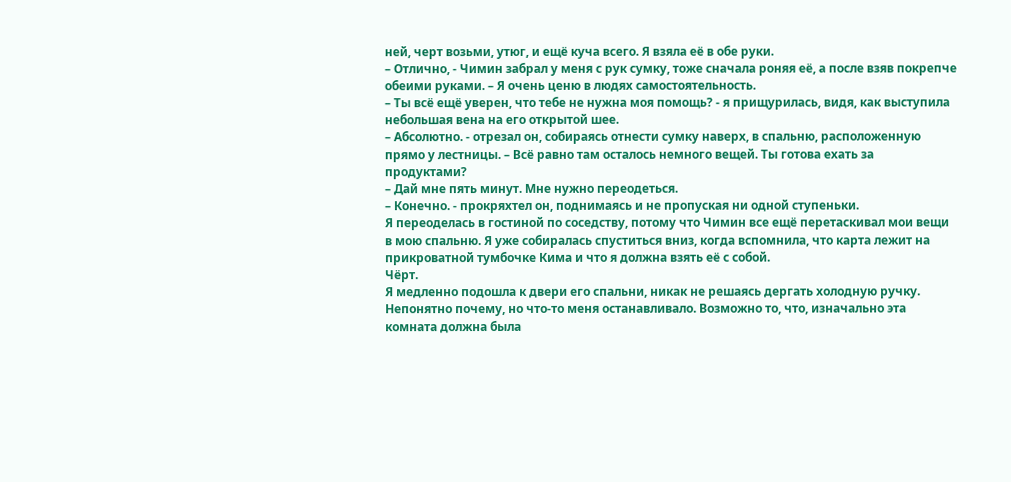ней, черт возьми, утюг, и ещё куча всего. Я взяла её в обе руки.
– Отлично, - Чимин забрал у меня с рук сумку, тоже сначала роняя её, а после взяв покрепче обеими руками. – Я очень ценю в людях самостоятельность.
– Ты всё ещё уверен, что тебе не нужна моя помощь? - я прищурилась, видя, как выступила небольшая вена на его открытой шее.
– Абсолютно. - отрезал он, собираясь отнести сумку наверх, в спальню, расположенную прямо у лестницы. – Всё равно там осталось немного вещей. Ты готова ехать за продуктами?
– Дай мне пять минут. Мне нужно переодеться.
– Конечно. - прокряхтел он, поднимаясь и не пропуская ни одной ступеньки.
Я переоделась в гостиной по соседству, потому что Чимин все ещё перетаскивал мои вещи в мою спальню. Я уже собиралась спуститься вниз, когда вспомнила, что карта лежит на прикроватной тумбочке Кима и что я должна взять её с собой.
Чёрт.
Я медленно подошла к двери его спальни, никак не решаясь дергать холодную ручку. Непонятно почему, но что-то меня останавливало. Возможно то, что, изначально эта комната должна была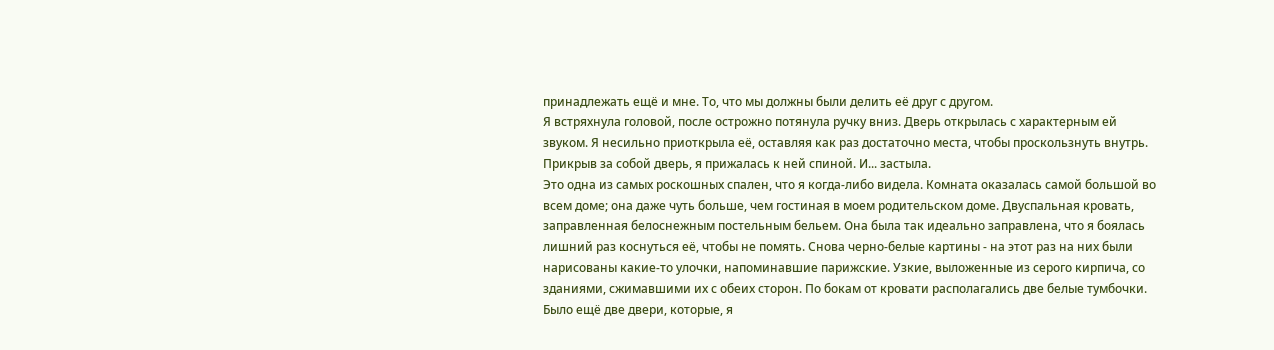принадлежать ещё и мне. То, что мы должны были делить её друг с другом.
Я встряхнула головой, после острожно потянула ручку вниз. Дверь открылась с характерным ей звуком. Я несильно приоткрыла её, оставляя как раз достаточно места, чтобы проскользнуть внутрь. Прикрыв за собой дверь, я прижалась к ней спиной. И... застыла.
Это одна из самых роскошных спален, что я когда-либо видела. Комната оказалась самой большой во всем доме; она даже чуть больше, чем гостиная в моем родительском доме. Двуспальная кровать, заправленная белоснежным постельным бельем. Она была так идеально заправлена, что я боялась лишний раз коснуться её, чтобы не помять. Снова черно-белые картины - на этот раз на них были нарисованы какие-то улочки, напоминавшие парижские. Узкие, выложенные из серого кирпича, со зданиями, сжимавшими их с обеих сторон. По бокам от кровати располагались две белые тумбочки. Было ещё две двери, которые, я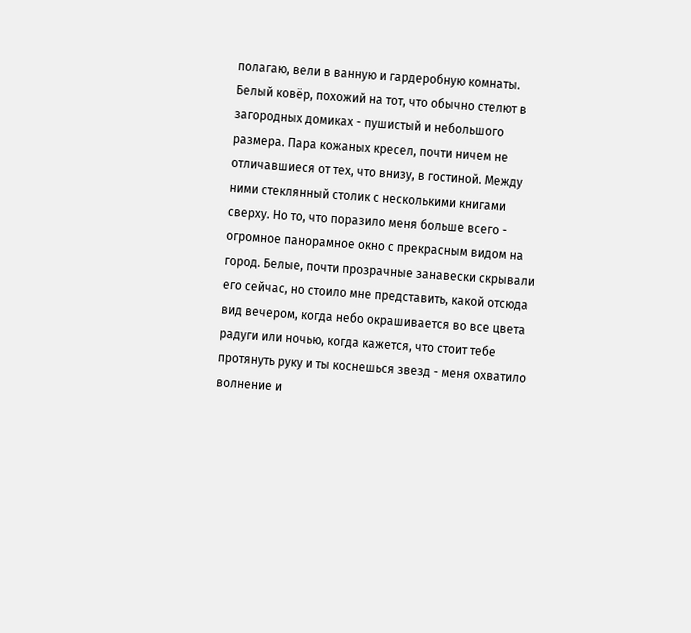полагаю, вели в ванную и гардеробную комнаты. Белый ковёр, похожий на тот, что обычно стелют в загородных домиках - пушистый и небольшого размера. Пара кожаных кресел, почти ничем не отличавшиеся от тех, что внизу, в гостиной. Между ними стеклянный столик с несколькими книгами сверху. Но то, что поразило меня больше всего - огромное панорамное окно с прекрасным видом на город. Белые, почти прозрачные занавески скрывали его сейчас, но стоило мне представить, какой отсюда вид вечером, когда небо окрашивается во все цвета радуги или ночью, когда кажется, что стоит тебе протянуть руку и ты коснешься звезд - меня охватило волнение и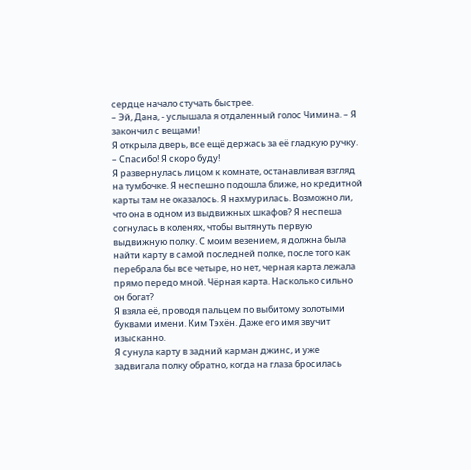сердце начало стучать быстрее.
– Эй, Дана, - услышала я отдаленный голос Чимина. – Я закончил с вещами!
Я открыла дверь, все ещё держась за её гладкую ручку. – Спасибо! Я скоро буду!
Я развернулась лицом к комнате, останавливая взгляд на тумбочке. Я неспешно подошла ближе, но кредитной карты там не оказалось. Я нахмурилась. Возможно ли, что она в одном из выдвижных шкафов? Я неспеша согнулась в коленях, чтобы вытянуть первую выдвижную полку. С моим везением, я должна была найти карту в самой последней полке, после того как перебрала бы все четыре, но нет, черная карта лежала прямо передо мной. Чёрная карта. Насколько сильно он богат?
Я взяла её, проводя пальцем по выбитому золотыми буквами имени. Ким Тэхён. Даже его имя звучит изысканно.
Я сунула карту в задний карман джинс, и уже задвигала полку обратно, когда на глаза бросилась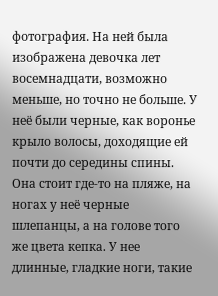фотография. На ней была изображена девочка лет восемнадцати, возможно меньше, но точно не больше. У неё были черные, как воронье крыло волосы, доходящие ей почти до середины спины. Она стоит где-то на пляже, на ногах у неё черные шлепанцы, а на голове того же цвета кепка. У нее длинные, гладкие ноги, такие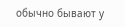обычно бывают у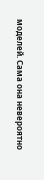моделей. Сама она невероятно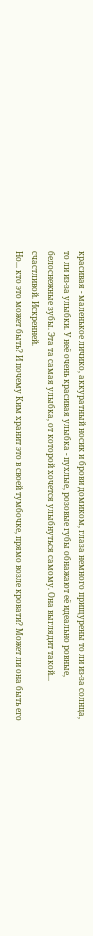красивая - маленькое личико, аккуратный носик и брови домиком, глаза немного прищурены то ли из-за солнца, то ли из-за улыбки. У неё очень красивая улыбка - пухлые, розовые губы обнажают её идеально ровные, белоснежные зубы. Эта та самая улыбка, от которой хочется улыбнуться самому. Она выглядит такой... счастливой. Искренней.
Но... кто это может быть? И почему Ким хранит это в своей тумбочке, прямо возле кровати? Может ли она быть его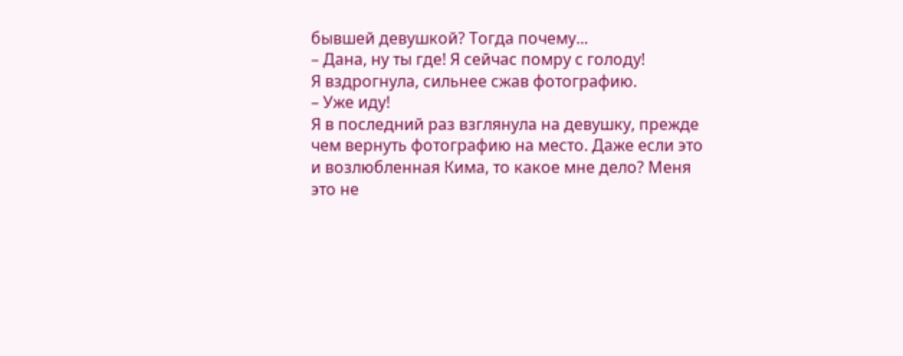бывшей девушкой? Тогда почему...
– Дана, ну ты где! Я сейчас помру с голоду!
Я вздрогнула, сильнее сжав фотографию.
– Уже иду!
Я в последний раз взглянула на девушку, прежде чем вернуть фотографию на место. Даже если это и возлюбленная Кима, то какое мне дело? Меня это не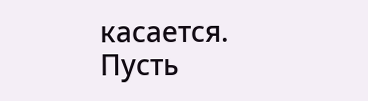касается. Пусть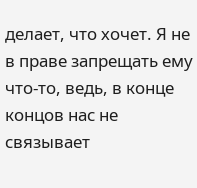делает, что хочет. Я не в праве запрещать ему что-то, ведь, в конце концов нас не связывает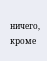ничего, кроме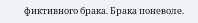фиктивного брака. Брака поневоле.